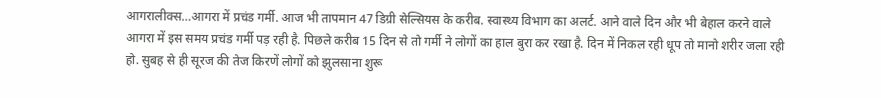आगरालीक्स…आगरा में प्रचंड गर्मी. आज भी तापमान 47 डिग्री सेल्सियस के करीब. स्वास्थ्य विभाग का अलर्ट. आने वाले दिन और भी बेहाल करने वाले
आगरा में इस समय प्रचंड गर्मी पड़ रही है. पिछले करीब 15 दिन से तो गर्मी ने लोगों का हाल बुरा कर रखा है. दिन में निकल रही धूप तो मानो शरीर जला रही हो. सुबह से ही सूरज की तेज किरणें लोगों को झुलसाना शुरू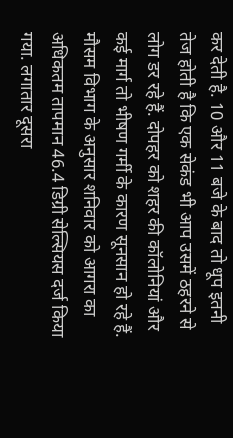कर देती है. 10 और 11 बजे के बाद तो धूप इतनी तेज होती है कि एक सेकंड भी आप उसमें ठहरने से लोग डर रहे हैं. दोपहर को शहर की कॉलोनियां और कई मार्ग तो भीषण गर्मी के कारण सूनसान हो रहे हैं.
मौसम विभाग के अनुसार शनिवार को आगरा का अधिकतम तापमान 46.4 डिग्री सेल्सियस दर्ज किया गया. लगातार दूसरा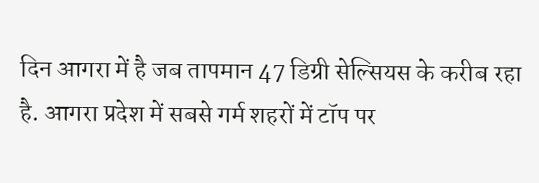दिन आगरा में है जब तापमान 47 डिग्री सेल्सियस के करीब रहा है. आगरा प्रदेश में सबसे गर्म शहरों में टॉप पर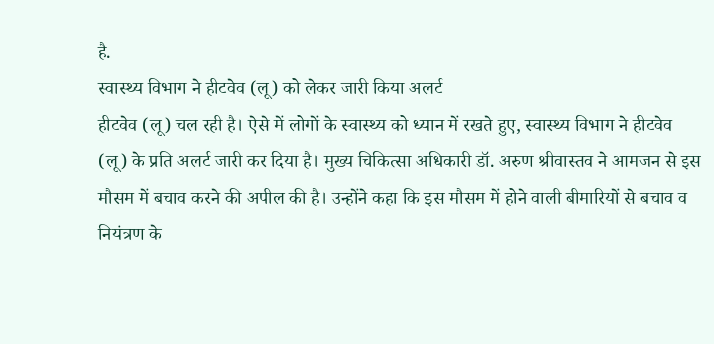है.
स्वास्थ्य विभाग ने हीटवेव (लू) को लेकर जारी किया अलर्ट
हीटवेव (लू) चल रही है। ऐसे में लोगों के स्वास्थ्य को ध्यान में रखते हुए, स्वास्थ्य विभाग ने हीटवेव (लू) के प्रति अलर्ट जारी कर दिया है। मुख्य चिकित्सा अधिकारी डॉ. अरुण श्रीवास्तव ने आमजन से इस मौसम में बचाव करने की अपील की है। उन्होंने कहा कि इस मौसम में होने वाली बीमारियों से बचाव व नियंत्रण के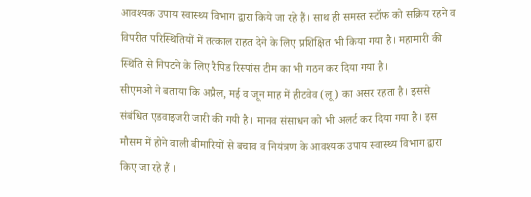आवश्यक उपाय स्वास्थ्य विभाग द्वारा किये जा रहे हैं। साथ ही समस्त स्टॉफ को सक्रिय रहने व विपरीत परिस्थितियों में तत्काल राहत देने के लिए प्रशिक्षित भी किया गया है। महामारी की स्थिति से निपटने के लिए रैपिड रिस्पांस टीम का भी गठन कर दिया गया है।
सीएमओ ने बताया कि अप्रैल, मई व जून माह में हीटवेव (लू) का असर रहता है। इससे संबंधित एडवाइजरी जारी की गयी है। मानव संसाधन को भी अलर्ट कर दिया गया है। इस मौसम में होने वाली बीमारियों से बचाव व नियंत्रण के आवश्यक उपाय स्वास्थ्य विभाग द्वारा किए जा रहे हैं ।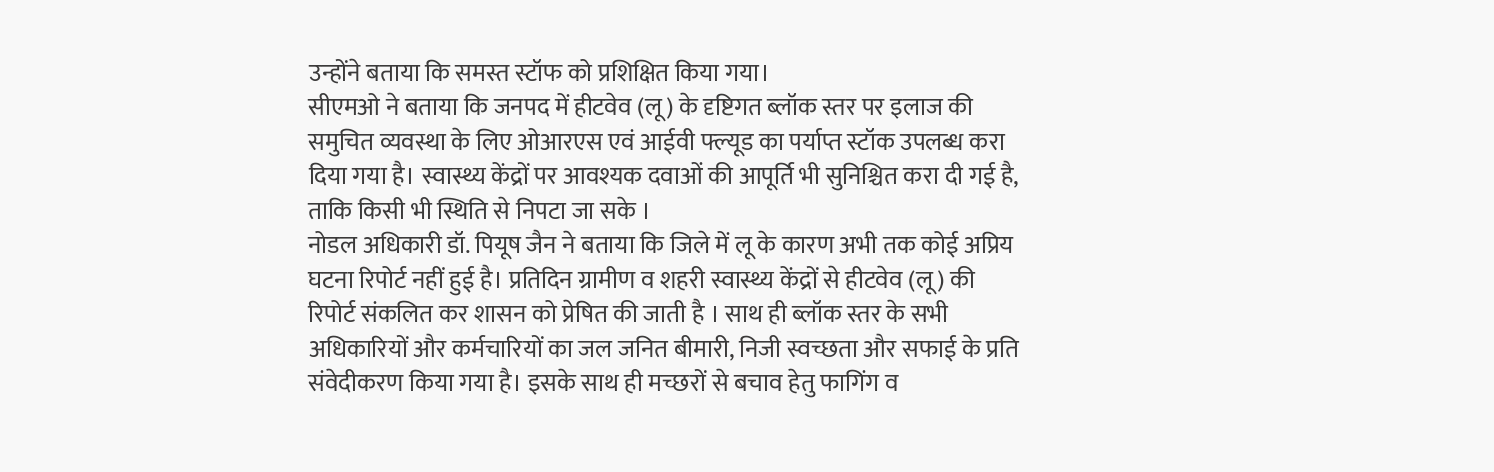उन्होंने बताया कि समस्त स्टॉफ को प्रशिक्षित किया गया।
सीएमओ ने बताया कि जनपद में हीटवेव (लू) के दृष्टिगत ब्लॉक स्तर पर इलाज की समुचित व्यवस्था के लिए ओआरएस एवं आईवी फ्ल्यूड का पर्याप्त स्टॉक उपलब्ध करा दिया गया है। स्वास्थ्य केंद्रों पर आवश्यक दवाओं की आपूर्ति भी सुनिश्चित करा दी गई है, ताकि किसी भी स्थिति से निपटा जा सके ।
नोडल अधिकारी डॉ. पियूष जैन ने बताया कि जिले में लू के कारण अभी तक कोई अप्रिय घटना रिपोर्ट नहीं हुई है। प्रतिदिन ग्रामीण व शहरी स्वास्थ्य केंद्रों से हीटवेव (लू) की रिपोर्ट संकलित कर शासन को प्रेषित की जाती है । साथ ही ब्लॉक स्तर के सभी अधिकारियों और कर्मचारियों का जल जनित बीमारी, निजी स्वच्छता और सफाई के प्रति संवेदीकरण किया गया है। इसके साथ ही मच्छरों से बचाव हेतु फागिंग व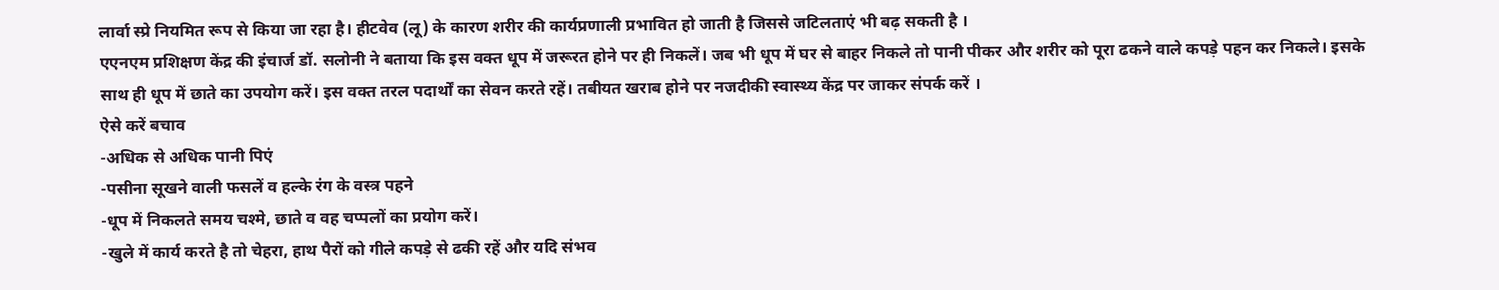लार्वा स्प्रे नियमित रूप से किया जा रहा है। हीटवेव (लू) के कारण शरीर की कार्यप्रणाली प्रभावित हो जाती है जिससे जटिलताएं भी बढ़ सकती है ।
एएनएम प्रशिक्षण केंद्र की इंचार्ज डॉ. सलोनी ने बताया कि इस वक्त धूप में जरूरत होने पर ही निकलें। जब भी धूप में घर से बाहर निकले तो पानी पीकर और शरीर को पूरा ढकने वाले कपड़े पहन कर निकले। इसके साथ ही धूप में छाते का उपयोग करें। इस वक्त तरल पदार्थों का सेवन करते रहें। तबीयत खराब होने पर नजदीकी स्वास्थ्य केंद्र पर जाकर संपर्क करें ।
ऐसे करें बचाव
-अधिक से अधिक पानी पिएं
-पसीना सूखने वाली फसलें व हल्के रंग के वस्त्र पहने
-धूप में निकलते समय चश्मे, छाते व वह चप्पलों का प्रयोग करें।
-खुले में कार्य करते है तो चेहरा, हाथ पैरों को गीले कपड़े से ढकी रहें और यदि संभव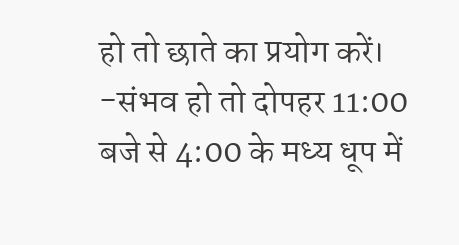हो तो छाते का प्रयोग करें।
-संभव हो तो दोपहर 11:00 बजे से 4:00 के मध्य धूप में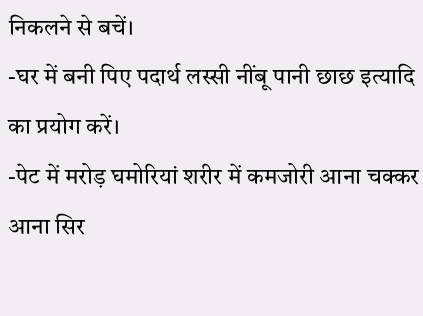निकलने से बचें।
-घर में बनी पिए पदार्थ लस्सी नींबू पानी छाछ इत्यादि का प्रयोग करें।
-पेट में मरोड़ घमोरियां शरीर में कमजोरी आना चक्कर आना सिर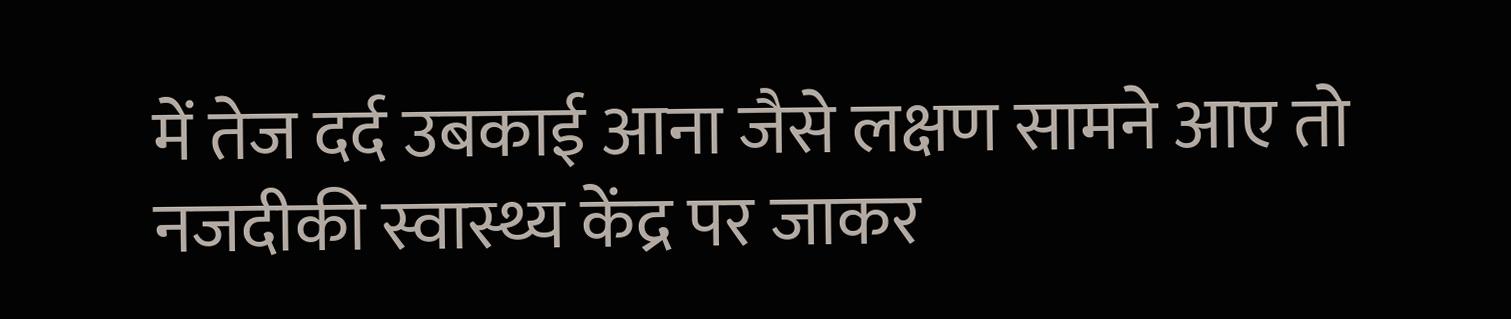में तेज दर्द उबकाई आना जैसे लक्षण सामने आए तो नजदीकी स्वास्थ्य केंद्र पर जाकर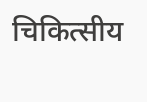चिकित्सीय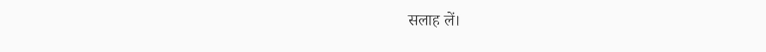सलाह लें।